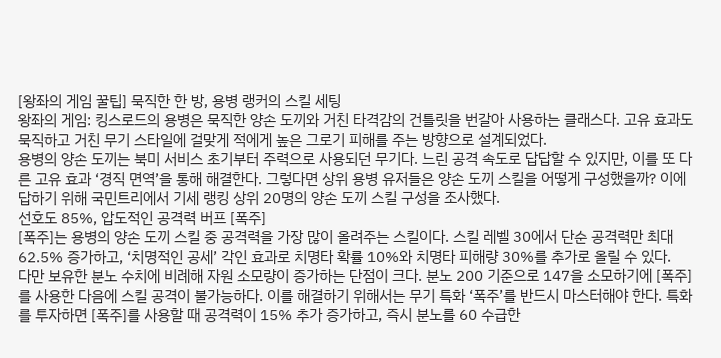[왕좌의 게임 꿀팁] 묵직한 한 방, 용병 랭커의 스킬 세팅
왕좌의 게임: 킹스로드의 용병은 묵직한 양손 도끼와 거친 타격감의 건틀릿을 번갈아 사용하는 클래스다. 고유 효과도 묵직하고 거친 무기 스타일에 걸맞게 적에게 높은 그로기 피해를 주는 방향으로 설계되었다.
용병의 양손 도끼는 북미 서비스 초기부터 주력으로 사용되던 무기다. 느린 공격 속도로 답답할 수 있지만, 이를 또 다른 고유 효과 ‘경직 면역’을 통해 해결한다. 그렇다면 상위 용병 유저들은 양손 도끼 스킬을 어떻게 구성했을까? 이에 답하기 위해 국민트리에서 기세 랭킹 상위 20명의 양손 도끼 스킬 구성을 조사했다.
선호도 85%, 압도적인 공격력 버프 [폭주]
[폭주]는 용병의 양손 도끼 스킬 중 공격력을 가장 많이 올려주는 스킬이다. 스킬 레벨 30에서 단순 공격력만 최대 62.5% 증가하고, ‘치명적인 공세’ 각인 효과로 치명타 확률 10%와 치명타 피해량 30%를 추가로 올릴 수 있다.
다만 보유한 분노 수치에 비례해 자원 소모량이 증가하는 단점이 크다. 분노 200 기준으로 147을 소모하기에 [폭주]를 사용한 다음에 스킬 공격이 불가능하다. 이를 해결하기 위해서는 무기 특화 ‘폭주’를 반드시 마스터해야 한다. 특화를 투자하면 [폭주]를 사용할 때 공격력이 15% 추가 증가하고, 즉시 분노를 60 수급한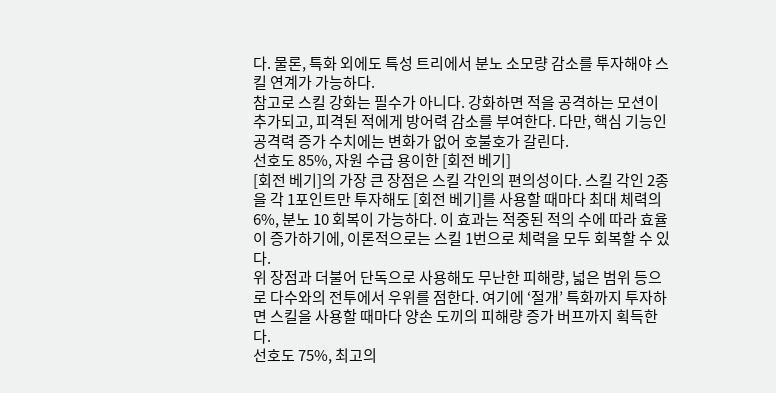다. 물론, 특화 외에도 특성 트리에서 분노 소모량 감소를 투자해야 스킬 연계가 가능하다.
참고로 스킬 강화는 필수가 아니다. 강화하면 적을 공격하는 모션이 추가되고, 피격된 적에게 방어력 감소를 부여한다. 다만, 핵심 기능인 공격력 증가 수치에는 변화가 없어 호불호가 갈린다.
선호도 85%, 자원 수급 용이한 [회전 베기]
[회전 베기]의 가장 큰 장점은 스킬 각인의 편의성이다. 스킬 각인 2종을 각 1포인트만 투자해도 [회전 베기]를 사용할 때마다 최대 체력의 6%, 분노 10 회복이 가능하다. 이 효과는 적중된 적의 수에 따라 효율이 증가하기에, 이론적으로는 스킬 1번으로 체력을 모두 회복할 수 있다.
위 장점과 더불어 단독으로 사용해도 무난한 피해량, 넓은 범위 등으로 다수와의 전투에서 우위를 점한다. 여기에 ‘절개’ 특화까지 투자하면 스킬을 사용할 때마다 양손 도끼의 피해량 증가 버프까지 획득한다.
선호도 75%, 최고의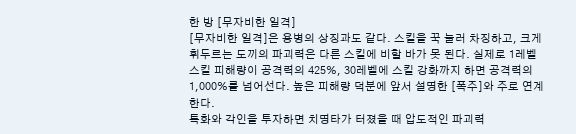한 방 [무자비한 일격]
[무자비한 일격]은 용병의 상징과도 같다. 스킬을 꾹 눌러 차징하고, 크게 휘두르는 도끼의 파괴력은 다른 스킬에 비할 바가 못 된다. 실제로 1레벨 스킬 피해량이 공격력의 425%, 30레벨에 스킬 강화까지 하면 공격력의 1,000%를 넘어선다. 높은 피해량 덕분에 앞서 설명한 [폭주]와 주로 연계한다.
특화와 각인을 투자하면 치명타가 터졌을 때 압도적인 파괴력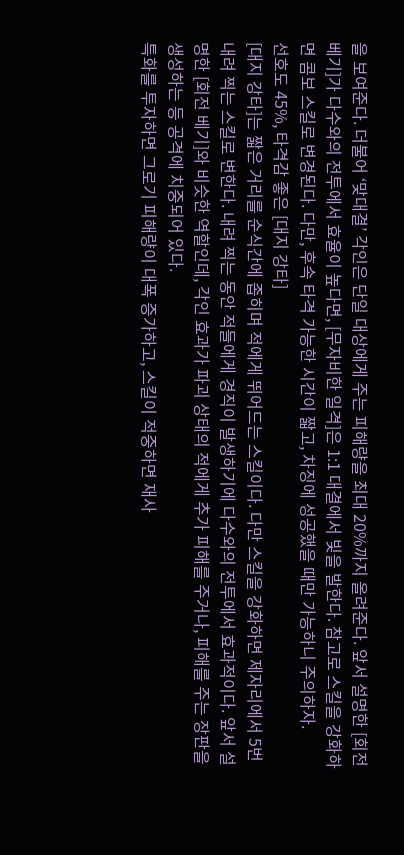을 보여준다. 더불어 ‘맞대결’ 각인은 단일 대상에게 주는 피해량을 최대 20%까지 올려준다. 앞서 설명한 [회전 베기]가 다수와의 전투에서 효율이 높다면, [무자비한 일격]은 1:1 대결에서 빛을 발한다. 참고로 스킬을 강화하면 콤보 스킬로 변경된다. 다만, 후속 타격 가능한 시간이 짧고, 차징에 성공했을 때만 가능하니 주의하자.
선호도 45%, 타격감 좋은 [대지 강타]
[대지 강타]는 짧은 거리를 순식간에 좁히며 적에게 뛰어드는 스킬이다. 다만 스킬을 강화하면 제자리에서 5번 내려 찍는 스킬로 변한다. 내려 찍는 동안 적들에게 경직이 발생하기에 다수와의 전투에서 효과적이다. 앞서 설명한 [회전 베기]와 비슷한 역할인데, 각인 효과가 파괴 상태의 적에게 추가 피해를 주거나, 피해를 주는 장판을 생성하는 등 공격에 치중되어 있다.
특화를 투자하면 그로기 피해량이 대폭 증가하고, 스킬이 적중하면 재사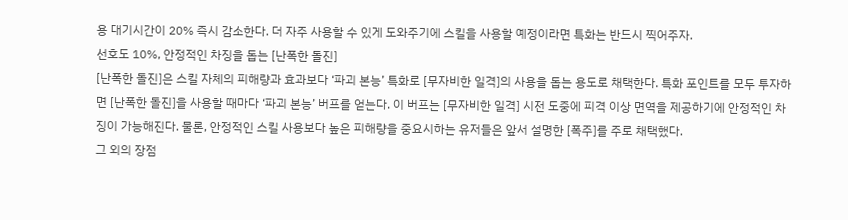용 대기시간이 20% 즉시 감소한다. 더 자주 사용할 수 있게 도와주기에 스킬을 사용할 예정이라면 특화는 반드시 찍어주자.
선호도 10%, 안정적인 차징을 돕는 [난폭한 돌진]
[난폭한 돌진]은 스킬 자체의 피해량과 효과보다 ‘파괴 본능’ 특화로 [무자비한 일격]의 사용을 돕는 용도로 채택한다. 특화 포인트를 모두 투자하면 [난폭한 돌진]을 사용할 때마다 ‘파괴 본능’ 버프를 얻는다. 이 버프는 [무자비한 일격] 시전 도중에 피격 이상 면역을 제공하기에 안정적인 차징이 가능해진다. 물론, 안정적인 스킬 사용보다 높은 피해량을 중요시하는 유저들은 앞서 설명한 [폭주]를 주로 채택했다.
그 외의 장점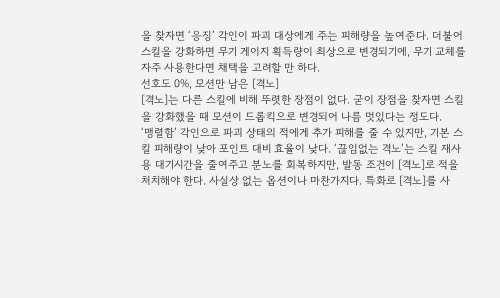을 찾자면 ‘응징’ 각인이 파괴 대상에게 주는 피해량을 높여준다. 더불어 스킬을 강화하면 무기 게이지 획득량이 최상으로 변경되기에, 무기 교체를 자주 사용한다면 채택을 고려할 만 하다.
선호도 0%, 모션만 남은 [격노]
[격노]는 다른 스킬에 비해 뚜렷한 장점이 없다. 굳이 장점을 찾자면 스킬을 강화했을 때 모션이 드롭킥으로 변경되어 나름 멋있다는 정도다.
‘맹렬함’ 각인으로 파괴 상태의 적에게 추가 피해를 줄 수 있지만, 기본 스킬 피해량이 낮아 포인트 대비 효율이 낮다. ‘끊임없는 격노’는 스킬 재사용 대기시간을 줄여주고 분노를 회복하지만, 발동 조건이 [격노]로 적을 처치해야 한다. 사실상 없는 옵션이나 마찬가지다. 특화로 [격노]를 사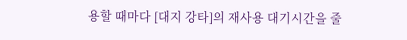용할 때마다 [대지 강타]의 재사용 대기시간을 줄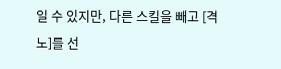일 수 있지만, 다른 스킬을 빼고 [격노]를 선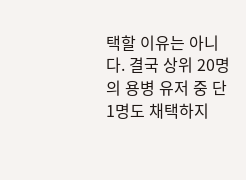택할 이유는 아니다. 결국 상위 20명의 용병 유저 중 단 1명도 채택하지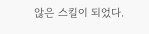않은 스킬이 되었다.